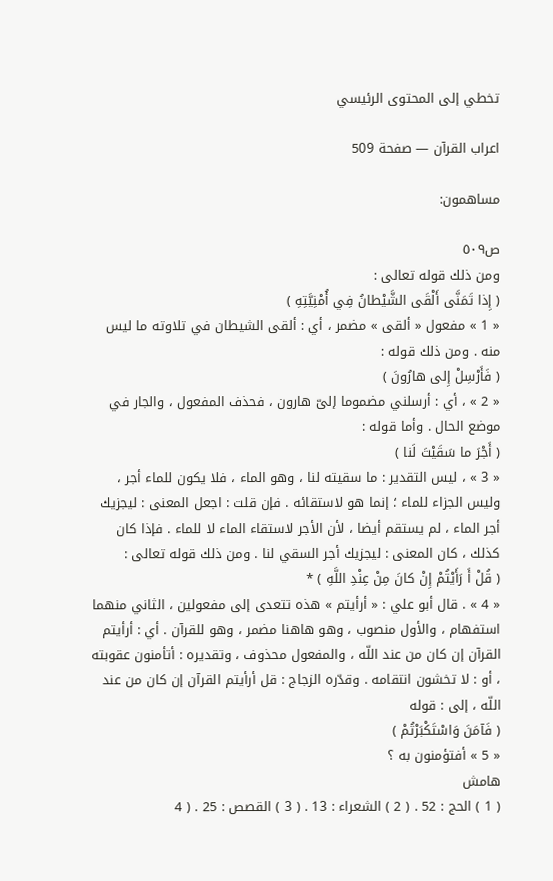تخطي إلى المحتوى الرئيسي

اعراب القرآن — صفحة 509

مساهمون:

ص٥٠٩
ومن ذلك قوله تعالى :
( إِذا تَمَنَّى أَلْقَى الشَّيْطانُ فِي أُمْنِيَّتِهِ )
« 1 » مفعول « ألقى » مضمر ، أي : ألقى الشيطان في تلاوته ما ليس منه . ومن ذلك قوله :
( فَأَرْسِلْ إِلى هارُونَ )
« 2 » ، أي : أرسلني مضموما إلىّ هارون ، فحذف المفعول ، والجار في موضع الحال . وأما قوله :
( أَجْرَ ما سَقَيْتَ لَنا )
« 3 » ، ليس التقدير : ما سقيته لنا ، وهو الماء ، فلا يكون للماء أجر ، وليس الجزاء للماء ؛ إنما هو لاستقائه . فإن قلت : اجعل المعنى : ليجزيك أجر الماء ، لم يستقم أيضا ، لأن الأجر لاستقاء الماء لا للماء . فإذا كان كذلك ، كان المعنى : ليجزيك أجر السقي لنا . ومن ذلك قوله تعالى :
( قُلْ أَ رَأَيْتُمْ إِنْ كانَ مِنْ عِنْدِ اللَّهِ ) *
« 4 » . قال أبو علي : « أرأيتم » هذه تتعدى إلى مفعولين ، الثاني منهما استفهام ، والأول منصوب ، وهو هاهنا مضمر ، وهو للقرآن . أي : أرأيتم القرآن إن كان من عند اللّه ، والمفعول محذوف ، وتقديره : أتأمنون عقوبته ، أو : لا تخشون انتقامه . وقدّره الزجاج : قل أرأيتم القرآن إن كان من عند اللّه ، إلى : قوله
( فَآمَنَ وَاسْتَكْبَرْتُمْ )
« 5 » أفتؤمنون به ؟
هامش
( 1 ) الحج : 52 . ( 2 ) الشعراء : 13 . ( 3 ) القصص : 25 . ( 4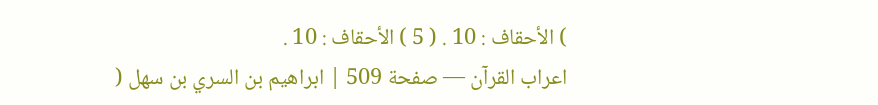) الأحقاف : 10 . ( 5 ) الأحقاف : 10 .
اعراب القرآن — صفحة 509 | ابراهيم بن السري بن سهل (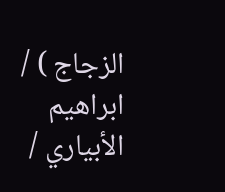الزجاج ) / ابراهيم الأبياري /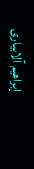إبراهيم آلابيارى